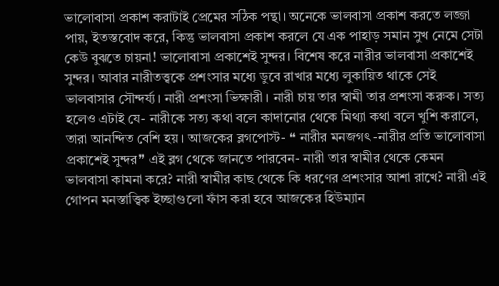ভালোবাসা প্রকাশ করাটাই প্রেমের সঠিক পন্থা। অনেকে ভালবাসা প্রকাশ করতে লজ্জা পায়, ইতস্তবোদ করে, কিন্তু ভালবাসা প্রকাশ করলে যে এক পাহাড় সমান সুখ নেমে সেটা কেউ বুঝতে চায়না! ভালোবাসা প্রকাশেই সুন্দর। বিশেষ করে নারীর ভালবাসা প্রকাশেই সুন্দর। আবার নারীতত্ত্বকে প্রশংসার মধ্যে ডুবে রাখার মধ্যে লুকায়িত থাকে সেই ভালবাসার সৌন্দর্য্য। নারী প্রশংসা ভিক্ষারী। নারী চায় তার স্বামী তার প্রশংসা করুক। সত্য হলেও এটাই যে- নারীকে সত্য কথা বলে কাদানোর থেকে মিথ্যা কথা বলে খুশি করালে, তারা আনন্দিত বেশি হয়। আজকের ব্লগপোস্ট- ❝ নারীর মনজগৎ -নারীর প্রতি ভালোবাসা প্রকাশেই সুন্দর❞ এই ব্লগ থেকে জানতে পারবেন- নারী তার স্বামীর থেকে কেমন ভালবাসা কামনা করে? নারী স্বামীর কাছ থেকে কি ধরণের প্রশংসার আশা রাখে? নারী এই গোপন মনস্তাত্ত্বিক ইচ্ছাগুলো ফাঁস করা হবে আজকের হিউম্যান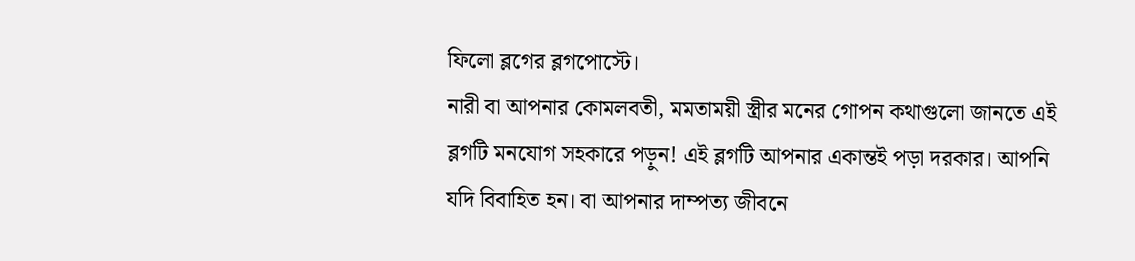ফিলো ব্লগের ব্লগপোস্টে।
নারী বা আপনার কোমলবতী, মমতাময়ী স্ত্রীর মনের গোপন কথাগুলো জানতে এই ব্লগটি মনযোগ সহকারে পড়ুন! এই ব্লগটি আপনার একান্তই পড়া দরকার। আপনি যদি বিবাহিত হন। বা আপনার দাম্পত্য জীবনে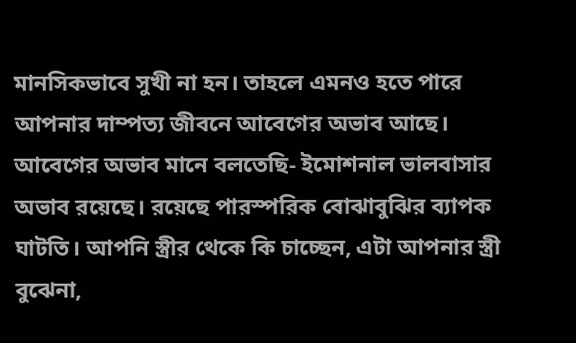মানসিকভাবে সুখী না হন। তাহলে এমনও হতে পারে আপনার দাম্পত্য জীবনে আবেগের অভাব আছে। আবেগের অভাব মানে বলতেছি- ইমোশনাল ভালবাসার অভাব রয়েছে। রয়েছে পারস্পরিক বোঝাবুঝির ব্যাপক ঘাটতি। আপনি স্ত্রীর থেকে কি চাচ্ছেন, এটা আপনার স্ত্রী বুঝেনা,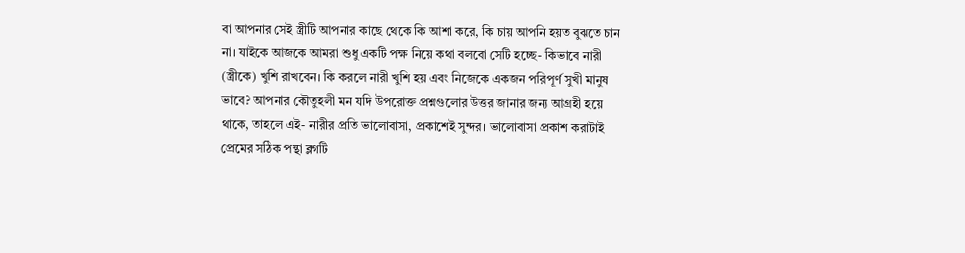বা আপনার সেই স্ত্রীটি আপনার কাছে থেকে কি আশা করে, কি চায় আপনি হয়ত বুঝতে চান না। যাইকে আজকে আমরা শুধু একটি পক্ষ নিয়ে কথা বলবো সেটি হচ্ছে- কিভাবে নারী (স্ত্রীকে) খুশি রাখবেন। কি করলে নারী খুশি হয় এবং নিজেকে একজন পরিপূর্ণ সুখী মানুষ ভাবে? আপনার কৌতুহলী মন যদি উপরোক্ত প্রশ্নগুলোর উত্তর জানার জন্য আগ্রহী হয়ে থাকে, তাহলে এই- নারীর প্রতি ভালোবাসা, প্রকাশেই সুন্দর। ভালোবাসা প্রকাশ করাটাই প্রেমের সঠিক পন্থা ব্লগটি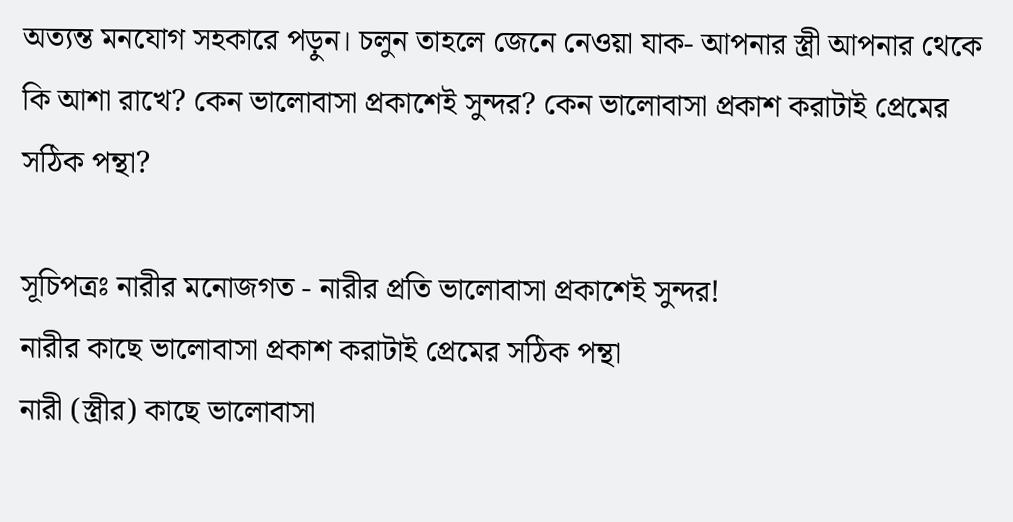অত্যন্ত মনযোগ সহকারে পড়ুন। চলুন তাহলে জেনে নেওয়া যাক- আপনার স্ত্রী আপনার থেকে কি আশা রাখে? কেন ভালোবাসা প্রকাশেই সুন্দর? কেন ভালোবাসা প্রকাশ করাটাই প্রেমের সঠিক পন্থা?

সূচিপত্রঃ নারীর মনোজগত - নারীর প্রতি ভালোবাসা প্রকাশেই সুন্দর!
নারীর কাছে ভালোবাসা প্রকাশ করাটাই প্রেমের সঠিক পন্থা
নারী (স্ত্রীর) কাছে ভালোবাসা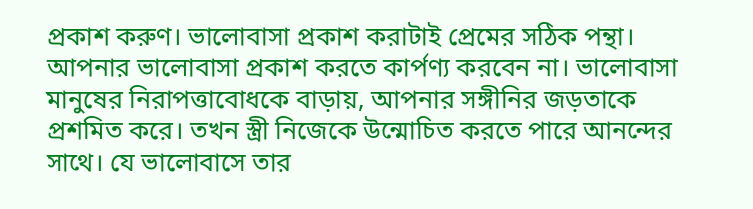প্রকাশ করুণ। ভালোবাসা প্রকাশ করাটাই প্রেমের সঠিক পন্থা। আপনার ভালোবাসা প্রকাশ করতে কার্পণ্য করবেন না। ভালোবাসা মানুষের নিরাপত্তাবোধকে বাড়ায়, আপনার সঙ্গীনির জড়তাকে প্রশমিত করে। তখন স্ত্রী নিজেকে উন্মোচিত করতে পারে আনন্দের সাথে। যে ভালোবাসে তার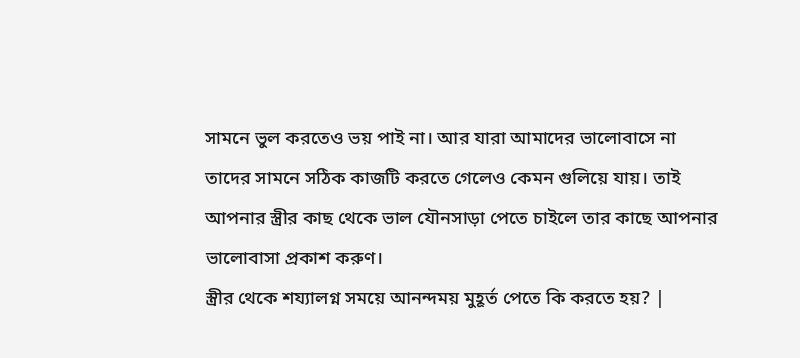সামনে ভুল করতেও ভয় পাই না। আর যারা আমাদের ভালোবাসে না তাদের সামনে সঠিক কাজটি করতে গেলেও কেমন গুলিয়ে যায়। তাই আপনার স্ত্রীর কাছ থেকে ভাল যৌনসাড়া পেতে চাইলে তার কাছে আপনার ভালোবাসা প্রকাশ করুণ।
স্ত্রীর থেকে শয্যালগ্ন সময়ে আনন্দময় মুহূর্ত পেতে কি করতে হয়? |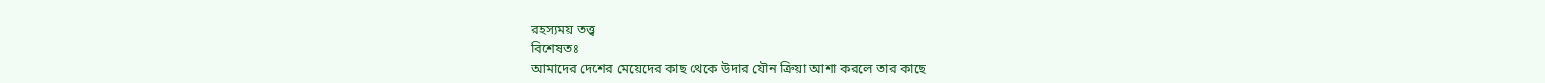রহস্যময় তত্ত্ব
বিশেষতঃ
আমাদের দেশের মেয়েদের কাছ থেকে উদার যৌন ক্রিয়া আশা করলে তার কাছে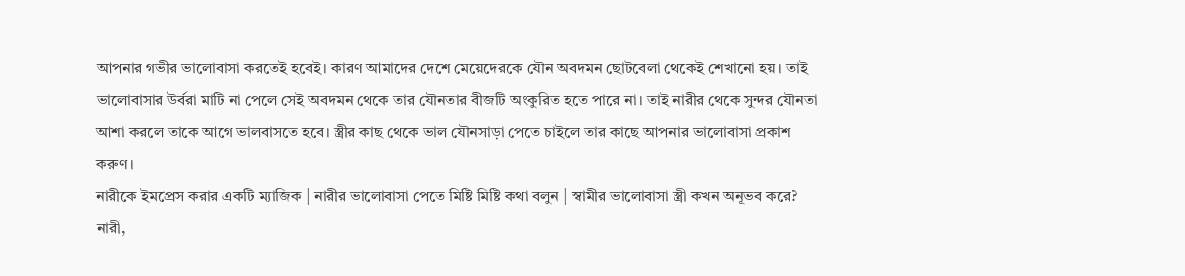আপনার গভীর ভালোবাসা করতেই হবেই। কারণ আমাদের দেশে মেয়েদেরকে যৌন অবদমন ছোটবেলা থেকেই শেখানো হয়। তাই ভালোবাসার উর্বরা মাটি না পেলে সেই অবদমন থেকে তার যৌনতার বীজটি অংকুরিত হতে পারে না। তাই নারীর থেকে সুন্দর যৌনতা আশা করলে তাকে আগে ভালবাসতে হবে। স্ত্রীর কাছ থেকে ভাল যৌনসাড়া পেতে চাইলে তার কাছে আপনার ভালোবাসা প্রকাশ করুণ।
নারীকে ইমপ্রেস করার একটি ম্যাজিক | নারীর ভালোবাসা পেতে মিষ্টি মিষ্টি কথা বলুন | স্বামীর ভালোবাসা স্ত্রী কখন অনূভব করে?
নারী,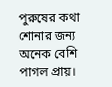পুরুষের কথা শোনার জন্য অনেক বেশি পাগল প্রায়।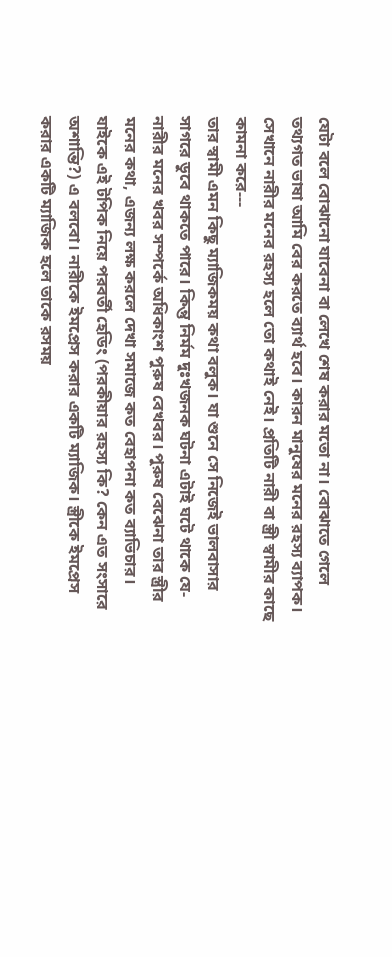যেটা বলে বোঝানো যাবেনা বা লেখে শেষ করার মতো না। বোঝাতে গেলে তথ্যগত ভাষা আমি বের করতে ব্যার্থ হবে। কারন মানুষের মনের রহস্য ব্যাপক। সেখানে নারীর মনের রহস্য হলে তো কথাই নেই। প্রতিটি নারী বা স্ত্রী স্বামীর কাছে কামনা করে---
তার স্বামী এমন কিছু ম্যাজিকময় কথা বলুক। যা শুনে সে নিজেই ভালবাসার সাগরে ডুবে থাকতে পারে। কিন্তু নির্মম দুঃখজনক ঘটনা এটাই ঘটে থাকে যে- নারীর মনের খবর সম্পর্কে অধিকাংশ পুরুষ বেখবর। পুরুষ বেঝেনা তার স্ত্রীর মনের কথা, এজন্য লক্ষ করলে দেখা সমাজে কত বেহাপনা কত ব্যাভিচার।
যাইকে এই টপিক নিয়ে পরবর্তী হেডিং (পরকীয়ার রহস্য কি? কেন এত সংসারে অশান্তি?) এ বলবো। নারীকে ইমপ্রেস করার একটি ম্যাজিক। স্ত্রীকে ইমপ্রেস করার একটি ম্যাজিক হলে তাকে রসময়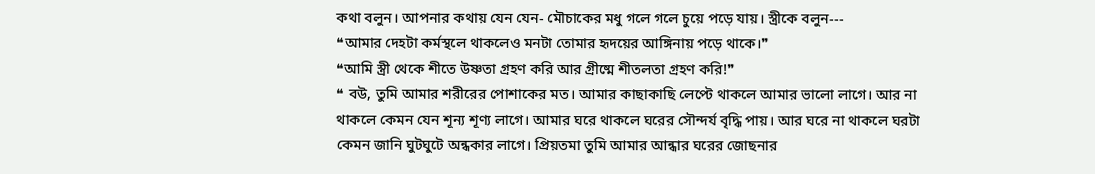কথা বলুন। আপনার কথায় যেন যেন- মৌচাকের মধু গলে গলে চুয়ে পড়ে যায়। স্ত্রীকে বলুন---
❝আমার দেহটা কর্মস্থলে থাকলেও মনটা তোমার হৃদয়ের আঙ্গিনায় পড়ে থাকে।❞
❝আমি স্ত্রী থেকে শীতে উষ্ণতা গ্রহণ করি আর গ্রীষ্মে শীতলতা গ্রহণ করি!❞
❝ বউ, তুমি আমার শরীরের পোশাকের মত। আমার কাছাকাছি লেপ্টে থাকলে আমার ভালো লাগে। আর না থাকলে কেমন যেন শূন্য শূণ্য লাগে। আমার ঘরে থাকলে ঘরের সৌন্দর্য বৃদ্ধি পায়। আর ঘরে না থাকলে ঘরটা কেমন জানি ঘুটঘুটে অন্ধকার লাগে। প্রিয়তমা তুমি আমার আন্ধার ঘরের জোছনার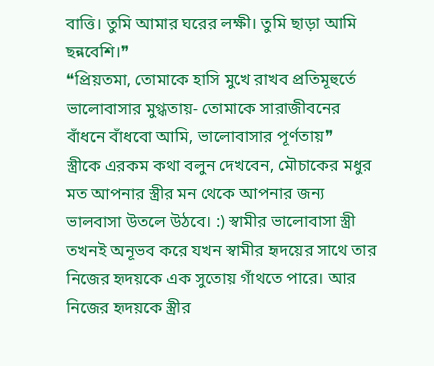বাত্তি। তুমি আমার ঘরের লক্ষী। তুমি ছাড়া আমি ছন্নবেশি।❞
❝প্রিয়তমা, তোমাকে হাসি মুখে রাখব প্রতিমূহুর্তে ভালোবাসার মুগ্ধতায়- তোমাকে সারাজীবনের বাঁধনে বাঁধবো আমি, ভালোবাসার পূর্ণতায়❞
স্ত্রীকে এরকম কথা বলুন দেখবেন, মৌচাকের মধুর মত আপনার স্ত্রীর মন থেকে আপনার জন্য ভালবাসা উতলে উঠবে। :) স্বামীর ভালোবাসা স্ত্রী তখনই অনূভব করে যখন স্বামীর হৃদয়ের সাথে তার নিজের হৃদয়কে এক সুতোয় গাঁথতে পারে। আর নিজের হৃদয়কে স্ত্রীর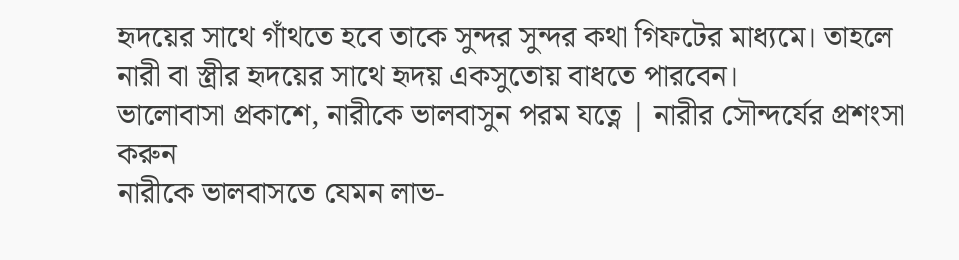হৃদয়ের সাথে গাঁথতে হবে তাকে সুন্দর সুন্দর কথা গিফটের মাধ্যমে। তাহলে নারী বা স্ত্রীর হৃদয়ের সাথে হৃদয় একসুতোয় বাধতে পারবেন।
ভালোবাসা প্রকাশে, নারীকে ভালবাসুন পরম যত্নে | নারীর সৌন্দর্যের প্রশংসা করুন
নারীকে ভালবাসতে যেমন লাভ-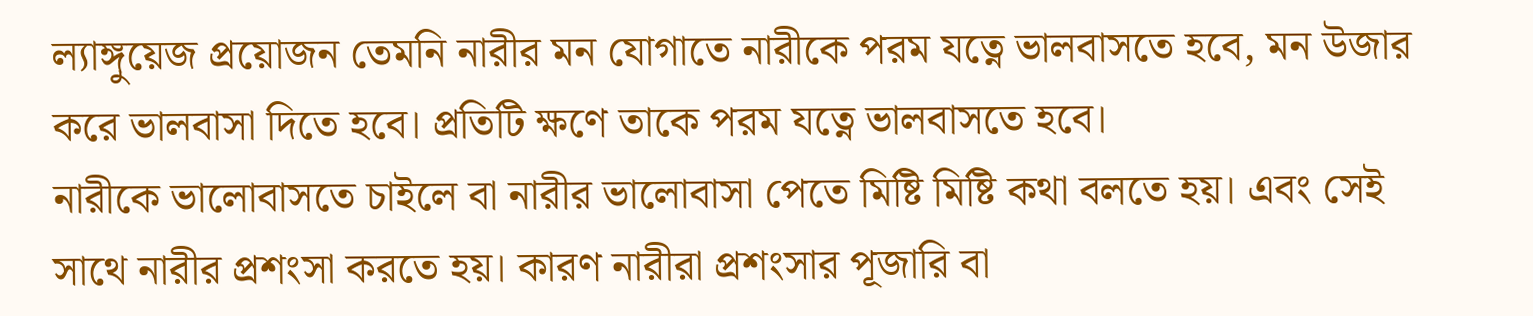ল্যাঙ্গুয়েজ প্রয়োজন তেমনি নারীর মন যোগাতে নারীকে পরম যত্নে ভালবাসতে হবে, মন উজার করে ভালবাসা দিতে হবে। প্রতিটি ক্ষণে তাকে পরম যত্নে ভালবাসতে হবে।
নারীকে ভালোবাসতে চাইলে বা নারীর ভালোবাসা পেতে মিষ্টি মিষ্টি কথা বলতে হয়। এবং সেই সাথে নারীর প্রশংসা করতে হয়। কারণ নারীরা প্রশংসার পূজারি বা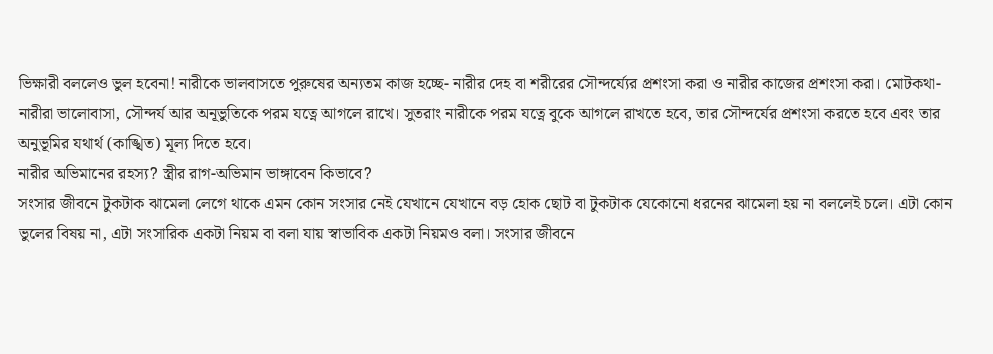ভিক্ষারী বললেও ভুল হবেনা! নারীকে ভালবাসতে পুরুষের অন্যতম কাজ হচ্ছে- নারীর দেহ বা শরীরের সৌন্দর্য্যের প্রশংসা করা ও নারীর কাজের প্রশংসা করা। মোটকথা- নারীরা ভালোবাসা, সৌন্দর্য আর অনূভুতিকে পরম যত্নে আগলে রাখে। সুতরাং নারীকে পরম যত্নে বুকে আগলে রাখতে হবে, তার সৌন্দর্যের প্রশংসা করতে হবে এবং তার অনুভূমির যথার্থ (কাঙ্খিত) মূল্য দিতে হবে।
নারীর অভিমানের রহস্য? স্ত্রীর রাগ-অভিমান ভাঙ্গাবেন কিভাবে?
সংসার জীবনে টুকটাক ঝামেলা লেগে থাকে এমন কোন সংসার নেই যেখানে যেখানে বড় হোক ছোট বা টুকটাক যেকোনো ধরনের ঝামেলা হয় না বললেই চলে। এটা কোন ভুলের বিষয় না, এটা সংসারিক একটা নিয়ম বা বলা যায় স্বাভাবিক একটা নিয়মও বলা। সংসার জীবনে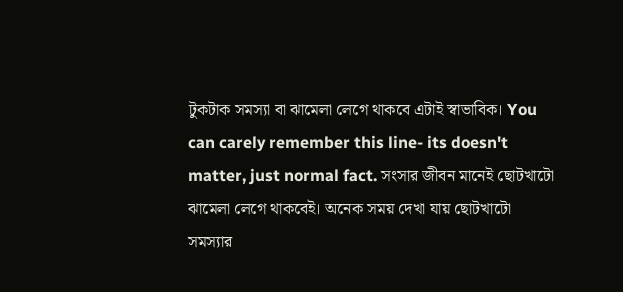টুকটাক সমস্যা বা ঝামেলা লেগে থাকবে এটাই স্বাভাবিক। You can carely remember this line- its doesn't matter, just normal fact. সংসার জীবন মানেই ছোটখাটো ঝামেলা লেগে থাকবেই। অনেক সময় দেখা যায় ছোটখাটো সমস্যার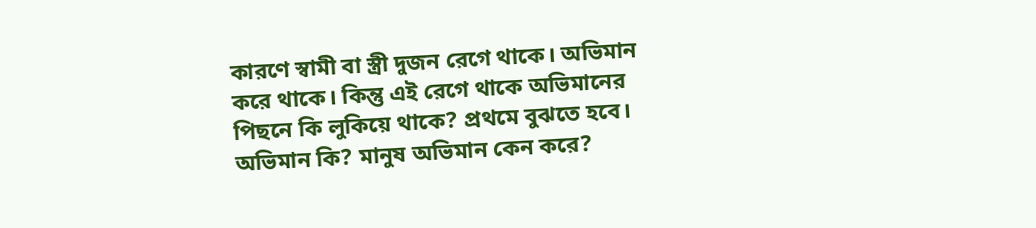কারণে স্বামী বা স্ত্রী দুজন রেগে থাকে। অভিমান করে থাকে। কিন্তু এই রেগে থাকে অভিমানের পিছনে কি লুকিয়ে থাকে? প্রথমে বুঝতে হবে। অভিমান কি? মানুষ অভিমান কেন করে?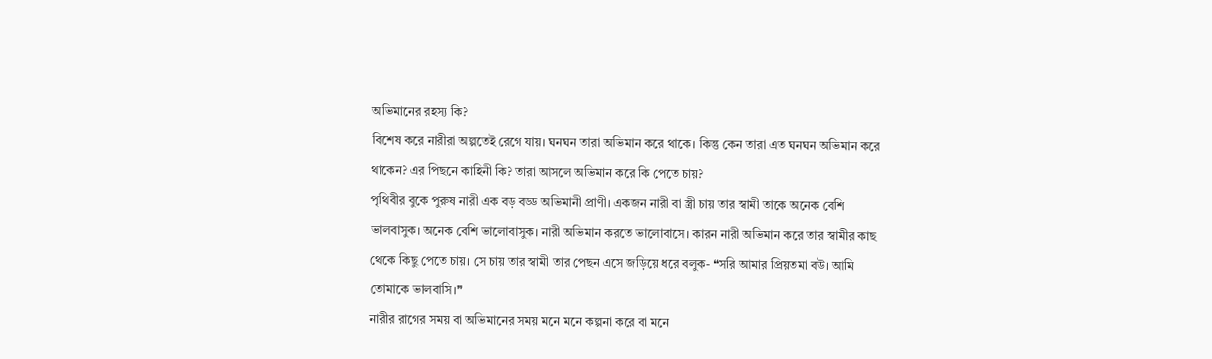অভিমানের রহস্য কি?
বিশেষ করে নারীরা অল্পতেই রেগে যায়। ঘনঘন তারা অভিমান করে থাকে। কিন্তু কেন তারা এত ঘনঘন অভিমান করে থাকেন? এর পিছনে কাহিনী কি? তারা আসলে অভিমান করে কি পেতে চায়?
পৃথিবীর বুকে পুরুষ নারী এক বড় বড্ড অভিমানী প্রাণী। একজন নারী বা স্ত্রী চায় তার স্বামী তাকে অনেক বেশি ভালবাসুক। অনেক বেশি ভালোবাসুক। নারী অভিমান করতে ভালোবাসে। কারন নারী অভিমান করে তার স্বামীর কাছ থেকে কিছু পেতে চায়। সে চায় তার স্বামী তার পেছন এসে জড়িয়ে ধরে বলুক- ❝সরি আমার প্রিয়তমা বউ। আমি তোমাকে ভালবাসি।❞
নারীর রাগের সময় বা অভিমানের সময় মনে মনে কল্পনা করে বা মনে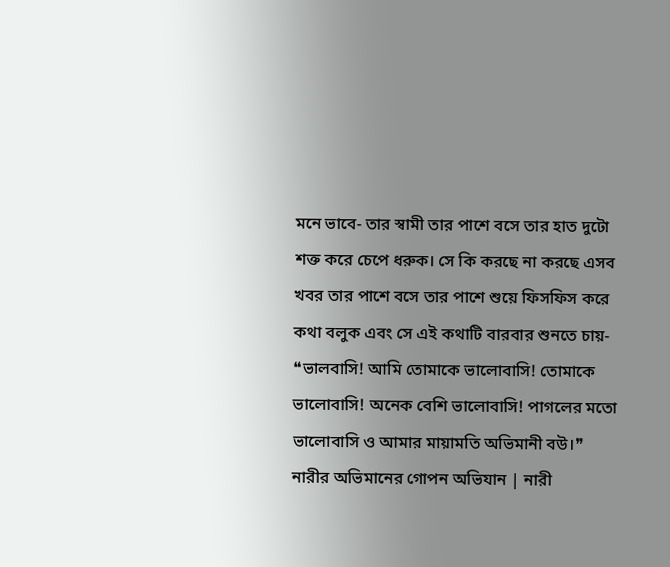মনে ভাবে- তার স্বামী তার পাশে বসে তার হাত দুটো শক্ত করে চেপে ধরুক। সে কি করছে না করছে এসব খবর তার পাশে বসে তার পাশে শুয়ে ফিসফিস করে কথা বলুক এবং সে এই কথাটি বারবার শুনতে চায়- ❝ভালবাসি! আমি তোমাকে ভালোবাসি! তোমাকে ভালোবাসি! অনেক বেশি ভালোবাসি! পাগলের মতো ভালোবাসি ও আমার মায়ামতি অভিমানী বউ।❞
নারীর অভিমানের গোপন অভিযান | নারী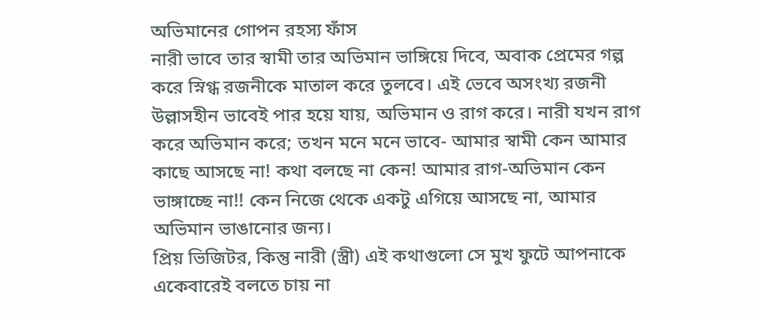অভিমানের গোপন রহস্য ফাঁস
নারী ভাবে তার স্বামী তার অভিমান ভাঙ্গিয়ে দিবে, অবাক প্রেমের গল্প করে স্নিগ্ধ রজনীকে মাতাল করে তুলবে। এই ভেবে অসংখ্য রজনী উল্লাসহীন ভাবেই পার হয়ে যায়, অভিমান ও রাগ করে। নারী যখন রাগ করে অভিমান করে; তখন মনে মনে ভাবে- আমার স্বামী কেন আমার কাছে আসছে না! কথা বলছে না কেন! আমার রাগ-অভিমান কেন ভাঙ্গাচ্ছে না!! কেন নিজে থেকে একটু এগিয়ে আসছে না, আমার অভিমান ভাঙানোর জন্য।
প্রিয় ভিজিটর, কিন্তু নারী (স্ত্রী) এই কথাগুলো সে মুখ ফুটে আপনাকে একেবারেই বলতে চায় না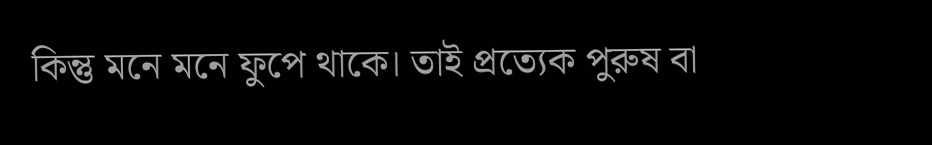কিন্তু মনে মনে ফুপে থাকে। তাই প্রত্যেক পুরুষ বা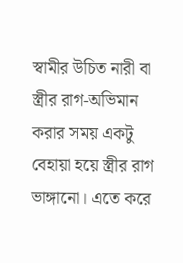স্বামীর উচিত নারী বা স্ত্রীর রাগ-অভিমান করার সময় একটু বেহায়া হয়ে স্ত্রীর রাগ ভাঙ্গানো। এতে করে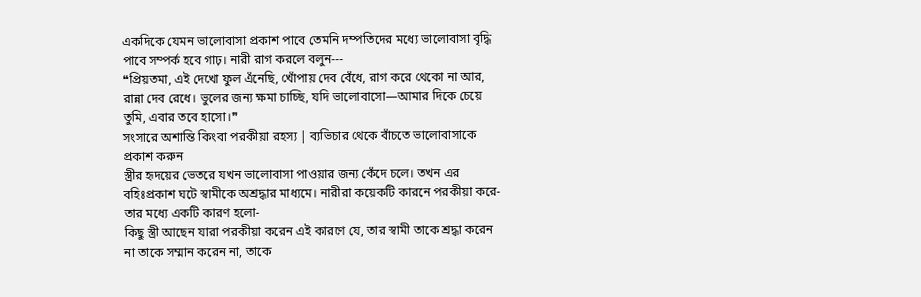একদিকে যেমন ভালোবাসা প্রকাশ পাবে তেমনি দম্পতিদের মধ্যে ভালোবাসা বৃদ্ধি পাবে সম্পর্ক হবে গাঢ়। নারী রাগ করলে বলুন---
❝প্রিয়তমা, এই দেখো ফুল এঁনেছি, খোঁপায় দেব বেঁধে, রাগ করে থেকো না আর, রান্না দেব রেধে। ভুলের জন্য ক্ষমা চাচ্ছি, যদি ভালোবাসো—আমার দিকে চেয়ে তুমি, এবার তবে হাসো।❞
সংসারে অশান্তি কিংবা পরকীয়া রহস্য | ব্যভিচার থেকে বাঁচতে ভালোবাসাকে প্রকাশ করুন
স্ত্রীর হৃদয়ের ভেতরে যখন ভালোবাসা পাওয়ার জন্য কেঁদে চলে। তখন এর বহিঃপ্রকাশ ঘটে স্বামীকে অশ্রদ্ধার মাধ্যমে। নারীরা কয়েকটি কারনে পরকীয়া করে-
তার মধ্যে একটি কারণ হলো-
কিছু স্ত্রী আছেন যারা পরকীয়া করেন এই কারণে যে, তার স্বামী তাকে শ্রদ্ধা করেন না তাকে সম্মান করেন না, তাকে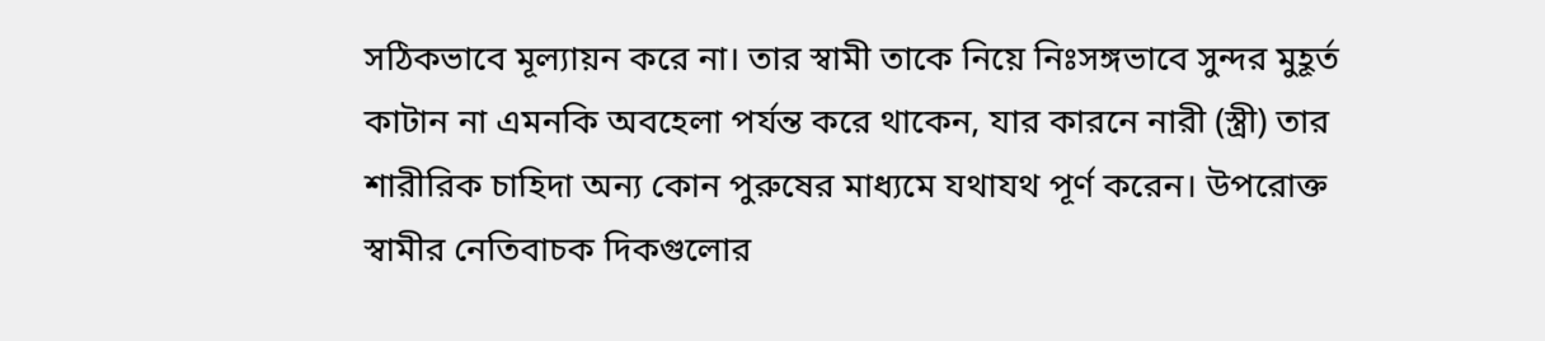সঠিকভাবে মূল্যায়ন করে না। তার স্বামী তাকে নিয়ে নিঃসঙ্গভাবে সুন্দর মুহূর্ত কাটান না এমনকি অবহেলা পর্যন্ত করে থাকেন, যার কারনে নারী (স্ত্রী) তার শারীরিক চাহিদা অন্য কোন পুরুষের মাধ্যমে যথাযথ পূর্ণ করেন। উপরোক্ত স্বামীর নেতিবাচক দিকগুলোর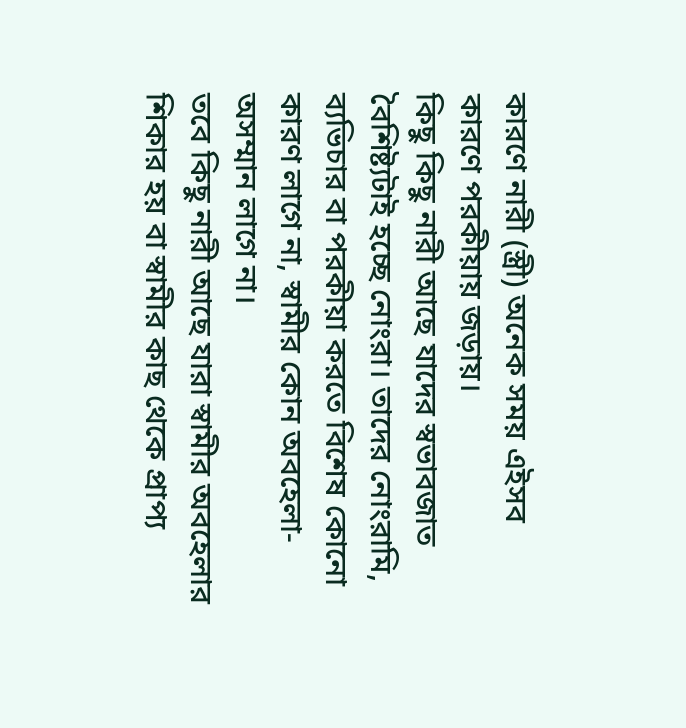কারণে নারী (স্ত্রী) অনেক সময় এইসব কারণে পরকীয়ায় জড়ায়।
কিছু কিছু নারী আছে যাদের স্বভাবজাত বৈশিষ্ট্যটাই হচ্ছে নোংরা। তাদের নোংরামি, ব্যভিচার বা পরকীয়া করতে বিশেষ কোনো কারণ লাগে না, স্বামীর কোন অবহেলা-অসম্মান লাগে না।
তবে কিছু নারী আছে যারা স্বামীর অবহেলার শিকার হয় বা স্বামীর কাছ থেকে প্রাপ্য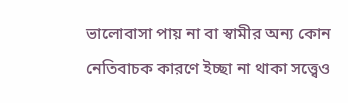ভালোবাসা পায় না বা স্বামীর অন্য কোন নেতিবাচক কারণে ইচ্ছা না থাকা সত্ত্বেও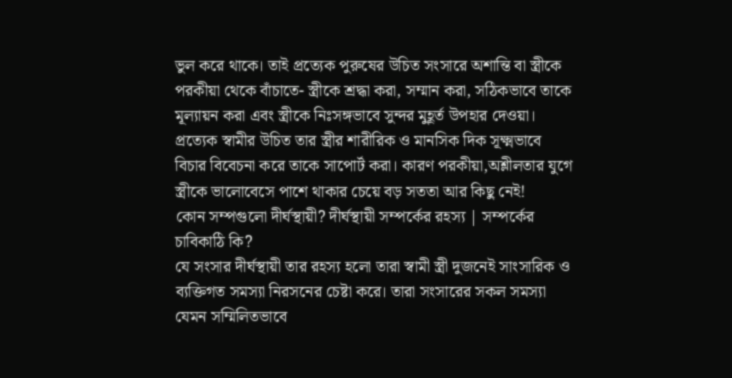ভুল করে থাকে। তাই প্রত্যেক পুরুষের উচিত সংসারে অশান্তি বা স্ত্রীকে পরকীয়া থেকে বাঁচাতে- স্ত্রীকে শ্রদ্ধা করা, সম্মান করা, সঠিকভাবে তাকে মূল্যায়ন করা এবং স্ত্রীকে নিঃসঙ্গভাবে সুন্দর মুহূর্ত উপহার দেওয়া। প্রত্যেক স্বামীর উচিত তার স্ত্রীর শারীরিক ও মানসিক দিক সূক্ষ্মভাবে বিচার বিবেচনা করে তাকে সাপোর্ট করা। কারণ পরকীয়া,অশ্লীলতার যুগে স্ত্রীকে ভালোবেসে পাশে থাকার চেয়ে বড় সততা আর কিছু নেই!
কোন সম্পগুলো দীর্ঘস্থায়ী? দীর্ঘস্থায়ী সম্পর্কের রহস্য | সম্পর্কের চাবিকাঠি কি?
যে সংসার দীর্ঘস্থায়ী তার রহস্য হলো তারা স্বামী স্ত্রী দুজনেই সাংসারিক ও ব্যক্তিগত সমস্যা নিরসনের চেষ্টা করে। তারা সংসারের সকল সমস্যা যেমন সম্মিলিতভাবে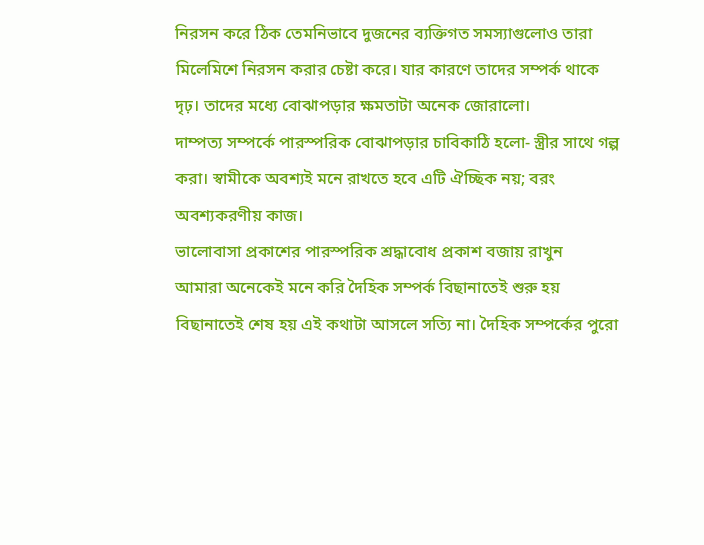নিরসন করে ঠিক তেমনিভাবে দুজনের ব্যক্তিগত সমস্যাগুলোও তারা মিলেমিশে নিরসন করার চেষ্টা করে। যার কারণে তাদের সম্পর্ক থাকে দৃঢ়। তাদের মধ্যে বোঝাপড়ার ক্ষমতাটা অনেক জোরালো।
দাম্পত্য সম্পর্কে পারস্পরিক বোঝাপড়ার চাবিকাঠি হলো- স্ত্রীর সাথে গল্প করা। স্বামীকে অবশ্যই মনে রাখতে হবে এটি ঐচ্ছিক নয়; বরং অবশ্যকরণীয় কাজ।
ভালোবাসা প্রকাশের পারস্পরিক শ্রদ্ধাবোধ প্রকাশ বজায় রাখুন
আমারা অনেকেই মনে করি দৈহিক সম্পর্ক বিছানাতেই শুরু হয় বিছানাতেই শেষ হয় এই কথাটা আসলে সত্যি না। দৈহিক সম্পর্কের পুরো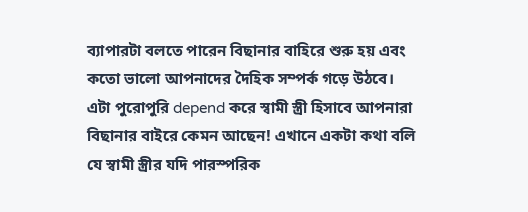ব্যাপারটা বলতে পারেন বিছানার বাহিরে শুরু হয় এবং কতো ভালো আপনাদের দৈহিক সম্পর্ক গড়ে উঠবে। এটা পুরোপুরি depend করে স্বামী স্ত্রী হিসাবে আপনারা বিছানার বাইরে কেমন আছেন! এখানে একটা কথা বলি যে স্বামী স্ত্রীর যদি পারস্পরিক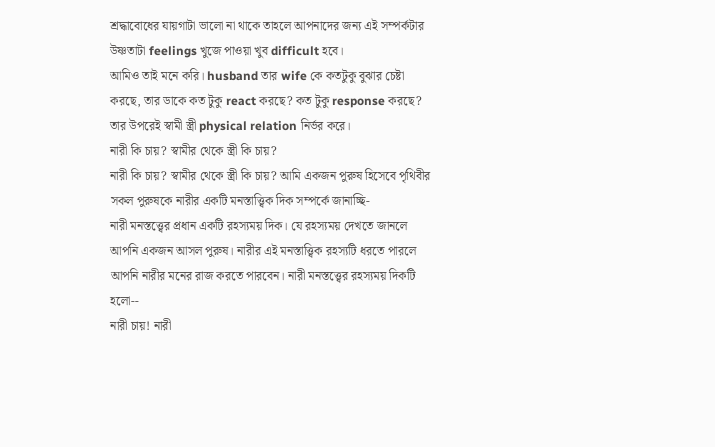শ্রদ্ধাবোধের যায়গাটা ভালো না থাকে তাহলে আপনাদের জন্য এই সম্পর্কটার উষ্ণতাটা feelings খুজে পাওয়া খুব difficult হবে।
আমিও তাই মনে করি। husband তার wife কে কতটুকু বুঝার চেষ্টা করছে, তার ডাকে কত টুকু react করছে? কত টুকু response করছে? তার উপরেই স্বামী স্ত্রী physical relation নির্ভর করে।
নারী কি চায়? স্বামীর থেকে স্ত্রী কি চায়?
নারী কি চায়? স্বামীর থেকে স্ত্রী কি চায়? আমি একজন পুরুষ হিসেবে পৃথিবীর সকল পুরুষকে নারীর একটি মনস্তাত্ত্বিক দিক সম্পর্কে জানাচ্ছি-
নারী মনস্তত্ত্বের প্রধান একটি রহস্যময় দিক। যে রহস্যময় দেখতে জানলে আপনি একজন আসল পুরুষ। নারীর এই মনস্তাত্ত্বিক রহস্যটি ধরতে পারলে আপনি নারীর মনের রাজ করতে পারবেন। নারী মনস্তত্ত্বের রহস্যময় দিকটি হলো--
নারী চায়! নারী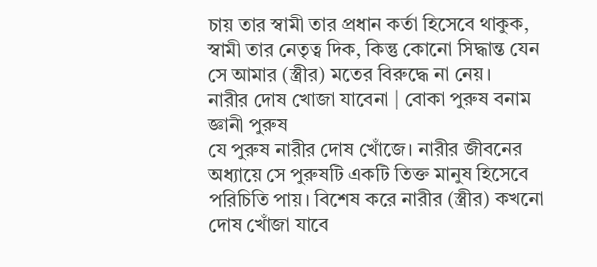চায় তার স্বামী তার প্রধান কর্তা হিসেবে থাকুক, স্বামী তার নেতৃত্ব দিক, কিন্তু কোনো সিদ্ধান্ত যেন সে আমার (স্ত্রীর) মতের বিরুদ্ধে না নেয়।
নারীর দোষ খোজা যাবেনা | বোকা পুরুষ বনাম জ্ঞানী পুরুষ
যে পুরুষ নারীর দোষ খোঁজে। নারীর জীবনের অধ্যায়ে সে পুরুষটি একটি তিক্ত মানুষ হিসেবে পরিচিতি পায়। বিশেষ করে নারীর (স্ত্রীর) কখনো দোষ খোঁজা যাবে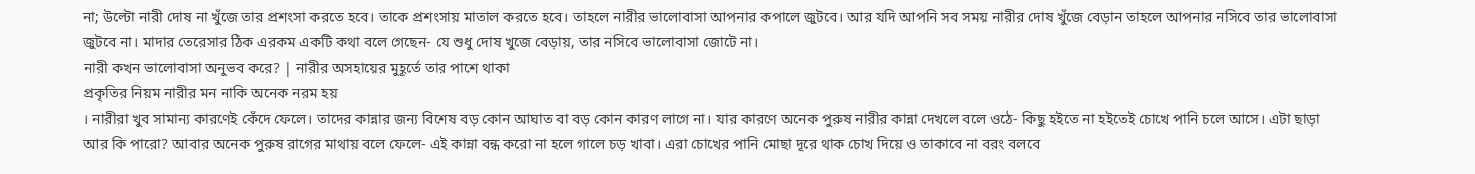না; উল্টো নারী দোষ না খুঁজে তার প্রশংসা করতে হবে। তাকে প্রশংসায় মাতাল করতে হবে। তাহলে নারীর ভালোবাসা আপনার কপালে জুটবে। আর যদি আপনি সব সময় নারীর দোষ খুঁজে বেড়ান তাহলে আপনার নসিবে তার ভালোবাসা জুটবে না। মাদার তেরেসার ঠিক এরকম একটি কথা বলে গেছেন- যে শুধু দোষ খুজে বেড়ায়, তার নসিবে ভালোবাসা জোটে না।
নারী কখন ভালোবাসা অনুভব করে? | নারীর অসহায়ের মুহূর্তে তার পাশে থাকা
প্রকৃতির নিয়ম নারীর মন নাকি অনেক নরম হয়
। নারীরা খুব সামান্য কারণেই কেঁদে ফেলে। তাদের কান্নার জন্য বিশেষ বড় কোন আঘাত বা বড় কোন কারণ লাগে না। যার কারণে অনেক পুরুষ নারীর কান্না দেখলে বলে ওঠে- কিছু হইতে না হইতেই চোখে পানি চলে আসে। এটা ছাড়া আর কি পারো? আবার অনেক পুরুষ রাগের মাথায় বলে ফেলে- এই কান্না বন্ধ করো না হলে গালে চড় খাবা। এরা চোখের পানি মোছা দূরে থাক চোখ দিয়ে ও তাকাবে না বরং বলবে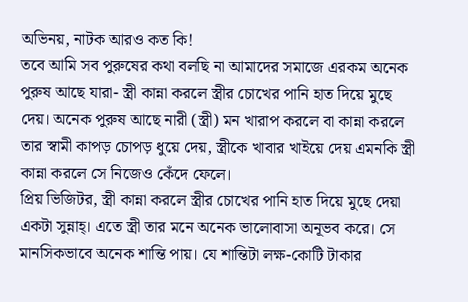অভিনয়, নাটক আরও কত কি!
তবে আমি সব পুরুষের কথা বলছি না আমাদের সমাজে এরকম অনেক পুরুষ আছে যারা- স্ত্রী কান্না করলে স্ত্রীর চোখের পানি হাত দিয়ে মুছে দেয়। অনেক পুরুষ আছে নারী (স্ত্রী) মন খারাপ করলে বা কান্না করলে তার স্বামী কাপড় চোপড় ধুয়ে দেয়, স্ত্রীকে খাবার খাইয়ে দেয় এমনকি স্ত্রী কান্না করলে সে নিজেও কেঁদে ফেলে।
প্রিয় ভিজিটর, স্ত্রী কান্না করলে স্ত্রীর চোখের পানি হাত দিয়ে মুছে দেয়া একটা সুন্নাহ্। এতে স্ত্রী তার মনে অনেক ভালোবাসা অনূভব করে। সে মানসিকভাবে অনেক শান্তি পায়। যে শান্তিটা লক্ষ-কোটি টাকার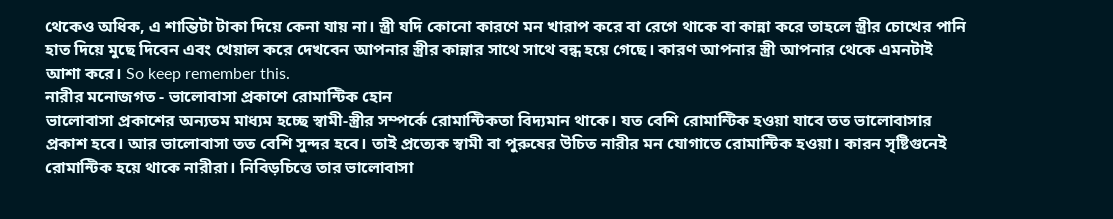থেকেও অধিক, এ শান্তিটা টাকা দিয়ে কেনা যায় না। স্ত্রী যদি কোনো কারণে মন খারাপ করে বা রেগে থাকে বা কান্না করে তাহলে স্ত্রীর চোখের পানি হাত দিয়ে মুছে দিবেন এবং খেয়াল করে দেখবেন আপনার স্ত্রীর কান্নার সাথে সাথে বন্ধ হয়ে গেছে। কারণ আপনার স্ত্রী আপনার থেকে এমনটাই আশা করে। So keep remember this.
নারীর মনোজগত - ভালোবাসা প্রকাশে রোমান্টিক হোন
ভালোবাসা প্রকাশের অন্যতম মাধ্যম হচ্ছে স্বামী-স্ত্রীর সম্পর্কে রোমান্টিকতা বিদ্যমান থাকে। যত বেশি রোমান্টিক হওয়া যাবে তত ভালোবাসার প্রকাশ হবে। আর ভালোবাসা তত বেশি সুন্দর হবে। তাই প্রত্যেক স্বামী বা পুরুষের উচিত নারীর মন যোগাতে রোমান্টিক হওয়া। কারন সৃষ্টিগুনেই রোমান্টিক হয়ে থাকে নারীরা। নিবিড়চিত্তে তার ভালোবাসা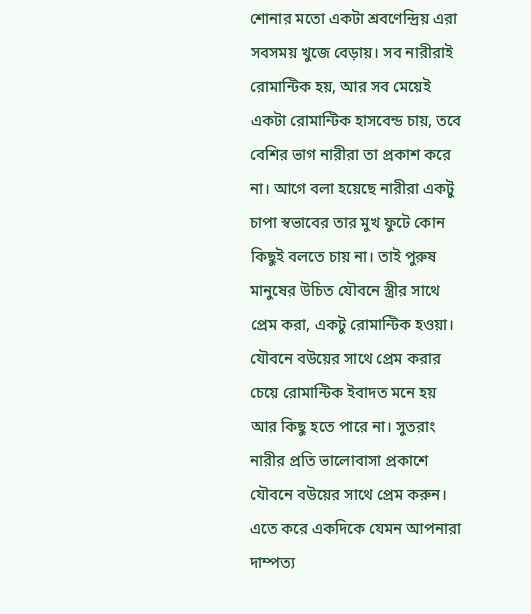শোনার মতো একটা শ্রবণেন্দ্রিয় এরা সবসময় খুজে বেড়ায়। সব নারীরাই রোমান্টিক হয়, আর সব মেয়েই একটা রোমান্টিক হাসবেন্ড চায়, তবে বেশির ভাগ নারীরা তা প্রকাশ করে না। আগে বলা হয়েছে নারীরা একটু চাপা স্বভাবের তার মুখ ফুটে কোন কিছুই বলতে চায় না। তাই পুরুষ মানুষের উচিত যৌবনে স্ত্রীর সাথে প্রেম করা, একটু রোমান্টিক হওয়া। যৌবনে বউয়ের সাথে প্রেম করার চেয়ে রোমান্টিক ইবাদত মনে হয় আর কিছু হতে পারে না। সুতরাং নারীর প্রতি ভালোবাসা প্রকাশে যৌবনে বউয়ের সাথে প্রেম করুন। এতে করে একদিকে যেমন আপনারা দাম্পত্য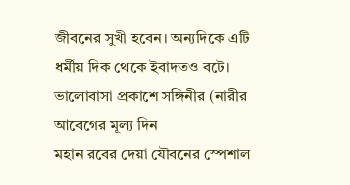জীবনের সুখী হবেন। অন্যদিকে এটি ধর্মীয় দিক থেকে ইবাদতও বটে।
ভালোবাসা প্রকাশে সঙ্গিনীর (নারীর আবেগের মূল্য দিন
মহান রবের দেয়া যৌবনের স্পেশাল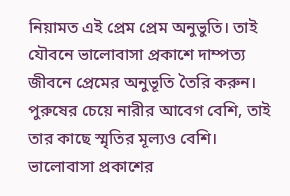নিয়ামত এই প্রেম প্রেম অনুভুতি। তাই যৌবনে ভালোবাসা প্রকাশে দাম্পত্য জীবনে প্রেমের অনুভূতি তৈরি করুন। পুরুষের চেয়ে নারীর আবেগ বেশি, তাই তার কাছে স্মৃতির মূল্যও বেশি।
ভালোবাসা প্রকাশের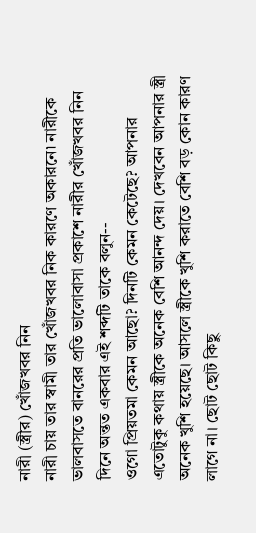নারী (স্ত্রীর) খোঁজখবর নিন
নারী চায় তার স্বামী তার খোঁজখবর নিক কারণে অকারনে৷ নারীকে ভালবাসতে বানরের প্রতি ভালোবাসা প্রকাশে নারীর খোঁজখবর নিন দিনে অন্তত একবার এই শব্দটি তাকে বলুন--
ওগো প্রিয়তমা কেমন আছো? দিনটি কেমন কেটেছে? আপনার এতোটুকু কথায় স্ত্রীকে অনেক বেশি আনন্দ দেয়। দেখবেন আপনার স্ত্রী অনেক খুশি হয়েছে। আসলে স্ত্রীকে খুশি করাতে বেশি বড় কোন কারণ লাগে না। ছোট ছোট কিছু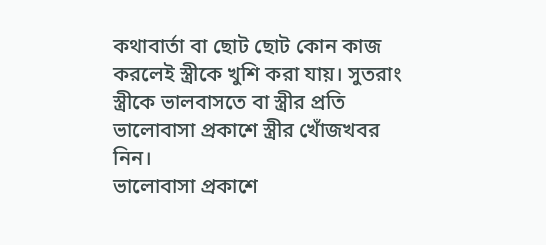কথাবার্তা বা ছোট ছোট কোন কাজ করলেই স্ত্রীকে খুশি করা যায়। সুতরাং স্ত্রীকে ভালবাসতে বা স্ত্রীর প্রতি ভালোবাসা প্রকাশে স্ত্রীর খোঁজখবর নিন।
ভালোবাসা প্রকাশে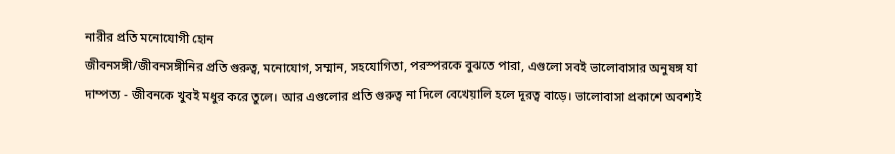নারীর প্রতি মনোযোগী হোন
জীবনসঙ্গী/জীবনসঙ্গীনির প্রতি গুরুত্ব, মনোযোগ, সম্মান, সহযোগিতা, পরস্পরকে বুঝতে পারা, এগুলো সবই ভালোবাসার অনুষঙ্গ যা দাম্পত্য - জীবনকে খুবই মধুর করে তুলে। আর এগুলোর প্রতি গুরুত্ব না দিলে বেখেয়ালি হলে দূরত্ব বাড়ে। ভালোবাসা প্রকাশে অবশ্যই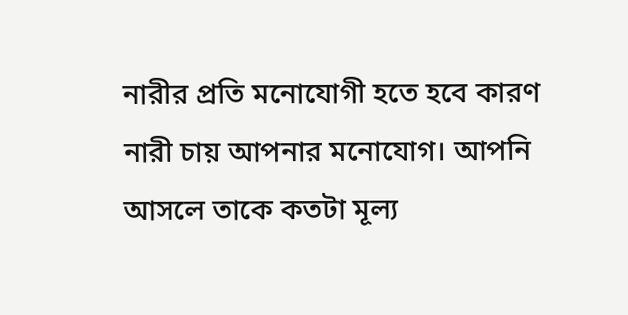নারীর প্রতি মনোযোগী হতে হবে কারণ নারী চায় আপনার মনোযোগ। আপনি আসলে তাকে কতটা মূল্য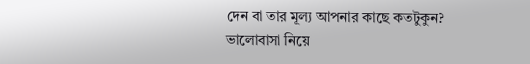দেন বা তার মূল্য আপনার কাছে কতটুকুন?
ভালোবাসা নিয়ে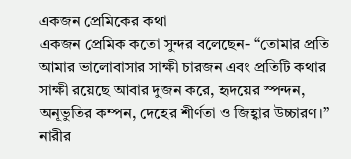একজন প্রেমিকের কথা
একজন প্রেমিক কতো সুন্দর বলেছেন- “তোমার প্রতি আমার ভালোবাসার সাক্ষী চারজন এবং প্রতিটি কথার সাক্ষী রয়েছে আবার দুজন করে, হৃদয়ের স্পন্দন, অনূভুতির কম্পন, দেহের শীর্ণতা ও জিহ্বার উচ্চারণ।”
নারীর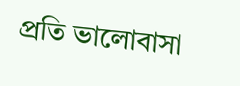প্রতি ভালোবাসা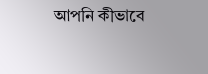আপনি কীভাবে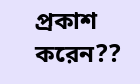প্রকাশ করেন??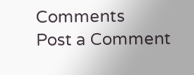Comments
Post a Comment